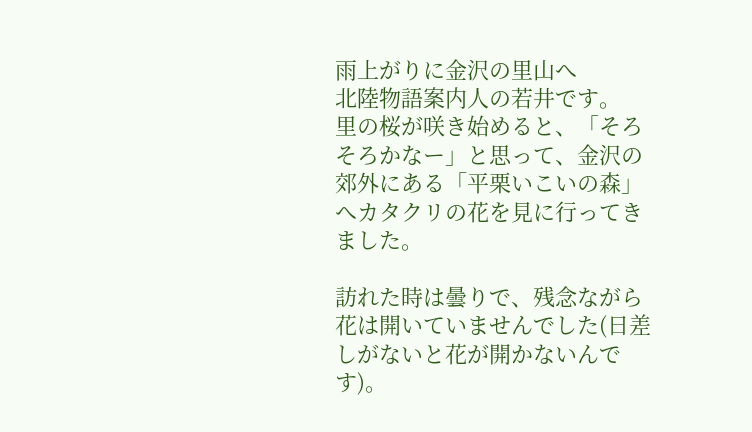雨上がりに金沢の里山へ
北陸物語案内人の若井です。
里の桜が咲き始めると、「そろそろかなー」と思って、金沢の郊外にある「平栗いこいの森」へカタクリの花を見に行ってきました。

訪れた時は曇りで、残念ながら花は開いていませんでした(日差しがないと花が開かないんです)。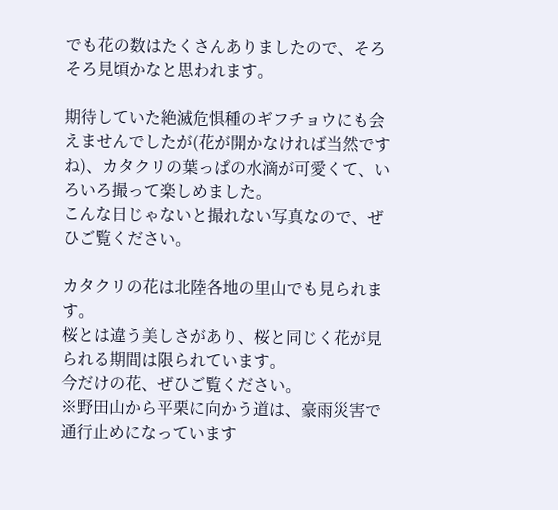でも花の数はたくさんありましたので、そろそろ見頃かなと思われます。

期待していた絶滅危惧種のギフチョウにも会えませんでしたが(花が開かなければ当然ですね)、カタクリの葉っぱの水滴が可愛くて、いろいろ撮って楽しめました。
こんな日じゃないと撮れない写真なので、ぜひご覧ください。

カタクリの花は北陸各地の里山でも見られます。
桜とは違う美しさがあり、桜と同じく花が見られる期間は限られています。
今だけの花、ぜひご覧ください。
※野田山から平栗に向かう道は、豪雨災害で通行止めになっています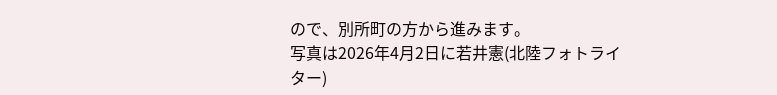ので、別所町の方から進みます。
写真は2026年4月2日に若井憲(北陸フォトライター)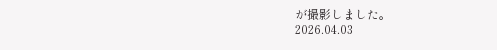が撮影しました。
2026.04.03